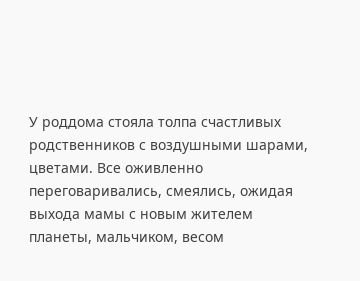У роддома стояла толпа счастливых родственников с воздушными шарами, цветами. Все оживленно переговаривались, смеялись, ожидая выхода мамы с новым жителем планеты, мальчиком, весом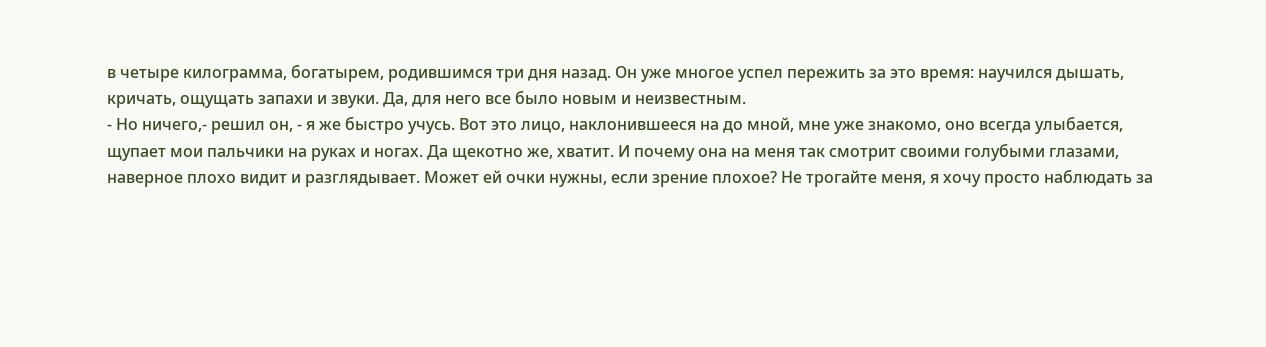в четыре килограмма, богатырем, родившимся три дня назад. Он уже многое успел пережить за это время: научился дышать, кричать, ощущать запахи и звуки. Да, для него все было новым и неизвестным.
- Но ничего,- решил он, - я же быстро учусь. Вот это лицо, наклонившееся на до мной, мне уже знакомо, оно всегда улыбается, щупает мои пальчики на руках и ногах. Да щекотно же, хватит. И почему она на меня так смотрит своими голубыми глазами, наверное плохо видит и разглядывает. Может ей очки нужны, если зрение плохое? Не трогайте меня, я хочу просто наблюдать за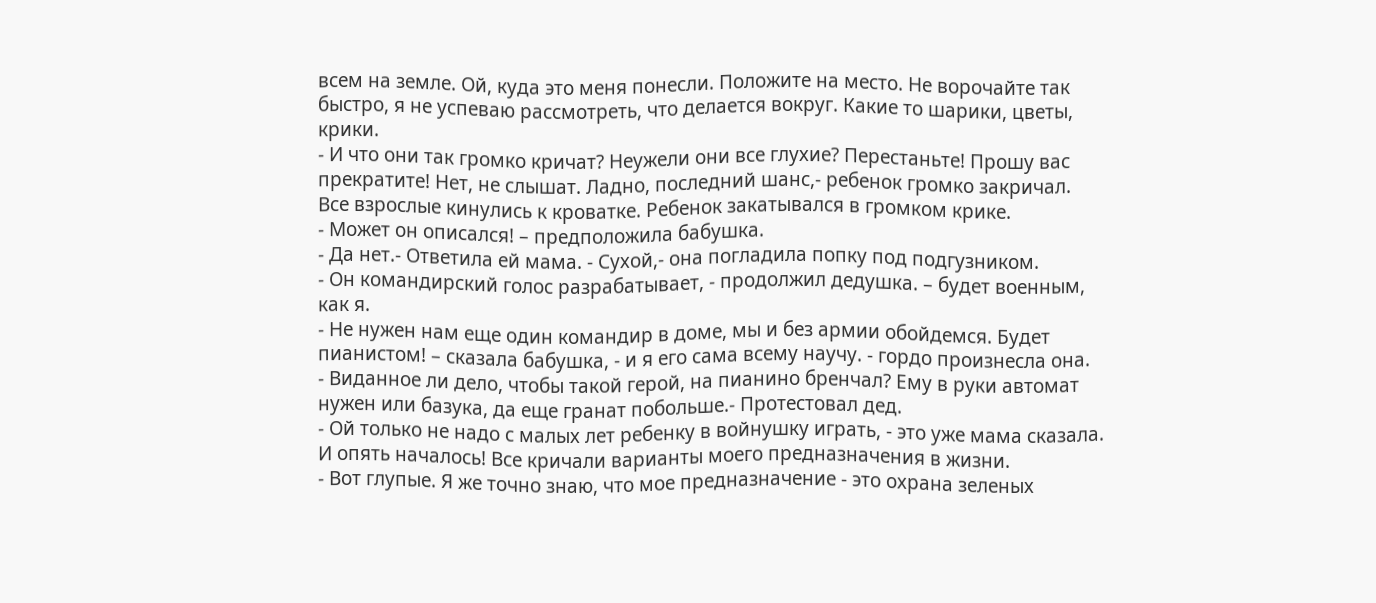всем на земле. Ой, куда это меня понесли. Положите на место. Не ворочайте так быстро, я не успеваю рассмотреть, что делается вокруг. Какие то шарики, цветы, крики.
- И что они так громко кричат? Неужели они все глухие? Перестаньте! Прошу вас прекратите! Нет, не слышат. Ладно, последний шанс,- ребенок громко закричал.
Все взрослые кинулись к кроватке. Ребенок закатывался в громком крике.
- Может он описался! – предположила бабушка.
- Да нет.- Ответила ей мама. - Сухой,- она погладила попку под подгузником.
- Он командирский голос разрабатывает, - продолжил дедушка. – будет военным, как я.
- Не нужен нам еще один командир в доме, мы и без армии обойдемся. Будет пианистом! – сказала бабушка, - и я его сама всему научу. - гордо произнесла она.
- Виданное ли дело, чтобы такой герой, на пианино бренчал? Ему в руки автомат нужен или базука, да еще гранат побольше.- Протестовал дед.
- Ой только не надо с малых лет ребенку в войнушку играть, - это уже мама сказала. И опять началось! Все кричали варианты моего предназначения в жизни.
- Вот глупые. Я же точно знаю, что мое предназначение - это охрана зеленых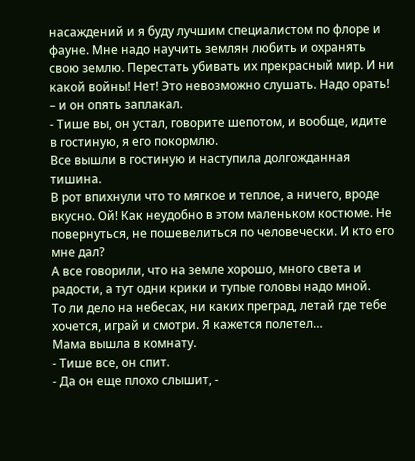насаждений и я буду лучшим специалистом по флоре и фауне. Мне надо научить землян любить и охранять свою землю. Перестать убивать их прекрасный мир. И ни какой войны! Нет! Это невозможно слушать. Надо орать! – и он опять заплакал.
- Тише вы, он устал, говорите шепотом, и вообще, идите в гостиную, я его покормлю.
Все вышли в гостиную и наступила долгожданная тишина.
В рот впихнули что то мягкое и теплое, а ничего, вроде вкусно. Ой! Как неудобно в этом маленьком костюме. Не повернуться, не пошевелиться по человечески. И кто его мне дал?
А все говорили, что на земле хорошо, много света и радости, а тут одни крики и тупые головы надо мной.
То ли дело на небесах, ни каких преград, летай где тебе хочется, играй и смотри. Я кажется полетел…
Мама вышла в комнату.
- Тише все, он спит.
- Да он еще плохо слышит, -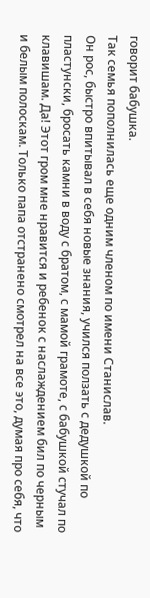говорит бабушка.
Так семья пополнилась еще одним членом по имени Станислав.
Он рос, быстро впитывал в себя новые знания, учился ползать с дедушкой по пластунски, бросать камни в воду с братом, с мамой грамоте, с бабушкой стучал по клавишам. Да! Этот гром мне нравится и ребенок с наслаждением бил по черным и белым полоскам. Только папа отстранено смотрел на все это, думая про себя, что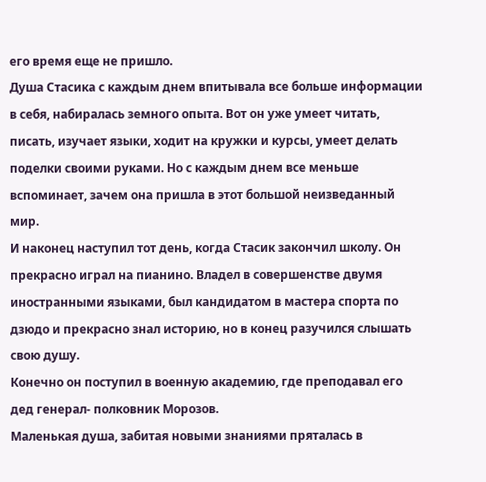его время еще не пришло.
Душа Стасика с каждым днем впитывала все больше информации в себя, набиралась земного опыта. Вот он уже умеет читать, писать, изучает языки, ходит на кружки и курсы, умеет делать поделки своими руками. Но с каждым днем все меньше вспоминает, зачем она пришла в этот большой неизведанный мир.
И наконец наступил тот день, когда Стасик закончил школу. Он прекрасно играл на пианино. Владел в совершенстве двумя иностранными языками, был кандидатом в мастера спорта по дзюдо и прекрасно знал историю, но в конец разучился слышать свою душу.
Конечно он поступил в военную академию, где преподавал его дед генерал- полковник Морозов.
Маленькая душа, забитая новыми знаниями пряталась в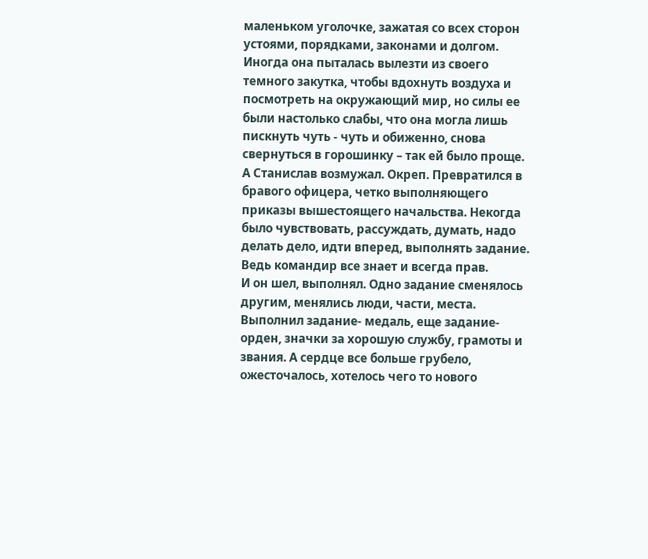маленьком уголочке, зажатая со всех сторон устоями, порядками, законами и долгом.
Иногда она пыталась вылезти из своего темного закутка, чтобы вдохнуть воздуха и посмотреть на окружающий мир, но силы ее были настолько слабы, что она могла лишь пискнуть чуть - чуть и обиженно, снова свернуться в горошинку – так ей было проще.
А Станислав возмужал. Окреп. Превратился в бравого офицера, четко выполняющего приказы вышестоящего начальства. Некогда было чувствовать, рассуждать, думать, надо делать дело, идти вперед, выполнять задание. Ведь командир все знает и всегда прав.
И он шел, выполнял. Одно задание сменялось другим, менялись люди, части, места. Выполнил задание- медаль, еще задание- орден, значки за хорошую службу, грамоты и звания. А сердце все больше грубело, ожесточалось, хотелось чего то нового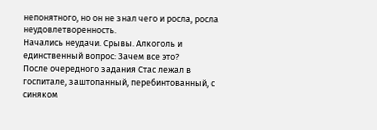непонятного, но он не знал чего и росла, росла неудовлетворенность.
Начались неудачи. Срывы. Алкоголь и единственный вопрос: Зачем все это?
После очередного задания Стас лежал в госпитале, заштопанный, перебинтованный, с синяком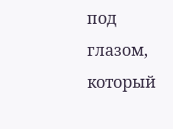под глазом, который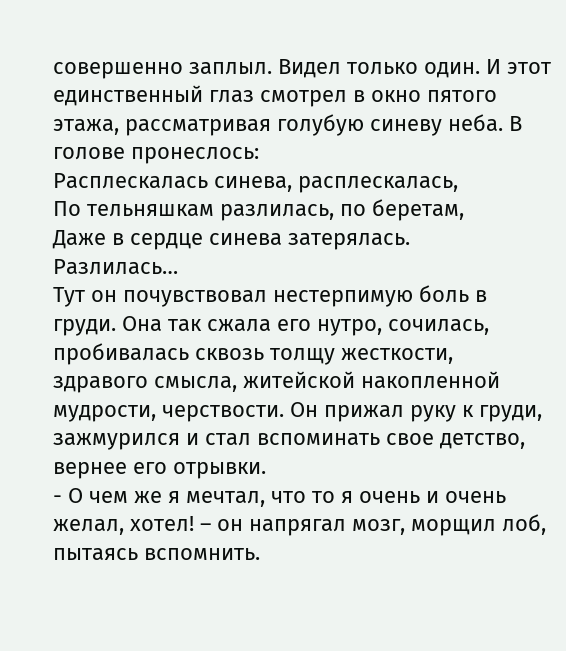совершенно заплыл. Видел только один. И этот единственный глаз смотрел в окно пятого этажа, рассматривая голубую синеву неба. В голове пронеслось:
Расплескалась синева, расплескалась,
По тельняшкам разлилась, по беретам,
Даже в сердце синева затерялась.
Разлилась…
Тут он почувствовал нестерпимую боль в груди. Она так сжала его нутро, сочилась, пробивалась сквозь толщу жесткости, здравого смысла, житейской накопленной мудрости, черствости. Он прижал руку к груди, зажмурился и стал вспоминать свое детство, вернее его отрывки.
- О чем же я мечтал, что то я очень и очень желал, хотел! – он напрягал мозг, морщил лоб, пытаясь вспомнить.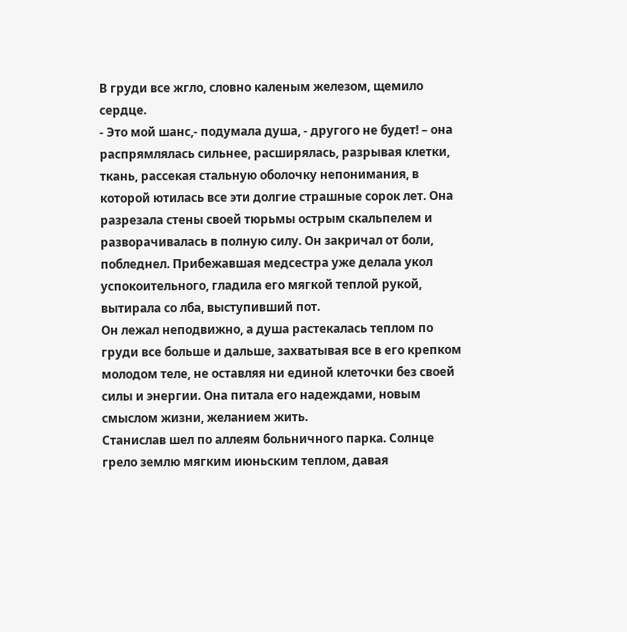В груди все жгло, словно каленым железом, щемило сердце.
- Это мой шанс,- подумала душа, - другого не будет! – она распрямлялась сильнее, расширялась, разрывая клетки, ткань, рассекая стальную оболочку непонимания, в которой ютилась все эти долгие страшные сорок лет. Она разрезала стены своей тюрьмы острым скальпелем и разворачивалась в полную силу. Он закричал от боли, побледнел. Прибежавшая медсестра уже делала укол успокоительного, гладила его мягкой теплой рукой, вытирала со лба, выступивший пот.
Он лежал неподвижно, а душа растекалась теплом по груди все больше и дальше, захватывая все в его крепком молодом теле, не оставляя ни единой клеточки без своей силы и энергии. Она питала его надеждами, новым смыслом жизни, желанием жить.
Станислав шел по аллеям больничного парка. Солнце грело землю мягким июньским теплом, давая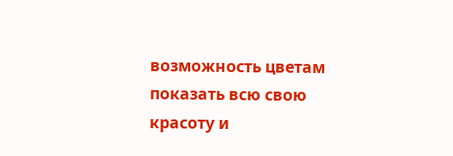возможность цветам показать всю свою красоту и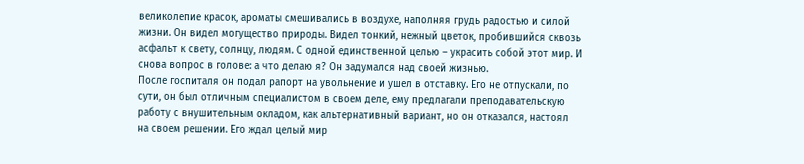великолепие красок, ароматы смешивались в воздухе, наполняя грудь радостью и силой жизни. Он видел могущество природы. Видел тонкий, нежный цветок, пробившийся сквозь асфальт к свету, солнцу, людям. С одной единственной целью – украсить собой этот мир. И снова вопрос в голове: а что делаю я? Он задумался над своей жизнью.
После госпиталя он подал рапорт на увольнение и ушел в отставку. Его не отпускали, по сути, он был отличным специалистом в своем деле, ему предлагали преподавательскую работу с внушительным окладом, как альтернативный вариант, но он отказался, настоял на своем решении. Его ждал целый мир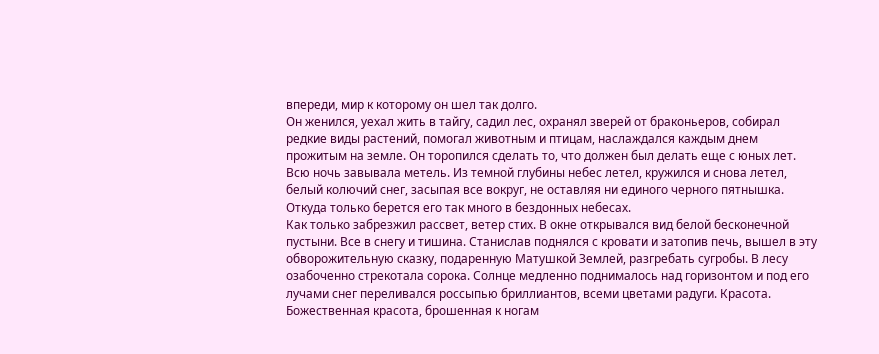впереди, мир к которому он шел так долго.
Он женился, уехал жить в тайгу, садил лес, охранял зверей от браконьеров, собирал редкие виды растений, помогал животным и птицам, наслаждался каждым днем прожитым на земле. Он торопился сделать то, что должен был делать еще с юных лет.
Всю ночь завывала метель. Из темной глубины небес летел, кружился и снова летел, белый колючий снег, засыпая все вокруг, не оставляя ни единого черного пятнышка. Откуда только берется его так много в бездонных небесах.
Как только забрезжил рассвет, ветер стих. В окне открывался вид белой бесконечной пустыни. Все в снегу и тишина. Станислав поднялся с кровати и затопив печь, вышел в эту обворожительную сказку, подаренную Матушкой Землей, разгребать сугробы. В лесу озабоченно стрекотала сорока. Солнце медленно поднималось над горизонтом и под его лучами снег переливался россыпью бриллиантов, всеми цветами радуги. Красота. Божественная красота, брошенная к ногам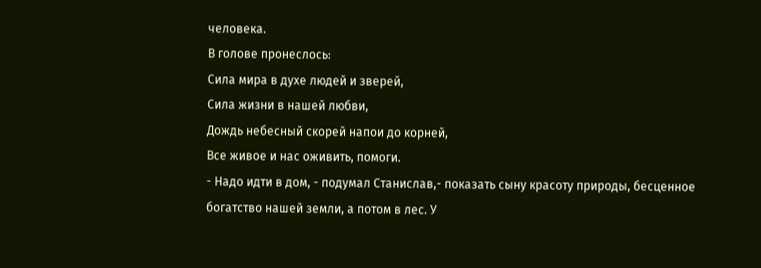человека.
В голове пронеслось:
Сила мира в духе людей и зверей,
Сила жизни в нашей любви,
Дождь небесный скорей напои до корней,
Все живое и нас оживить, помоги.
- Надо идти в дом, - подумал Станислав,- показать сыну красоту природы, бесценное богатство нашей земли, а потом в лес. У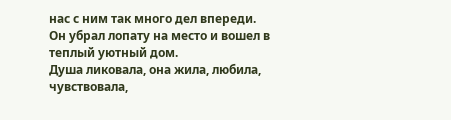нас с ним так много дел впереди.
Он убрал лопату на место и вошел в теплый уютный дом.
Душа ликовала, она жила, любила, чувствовала,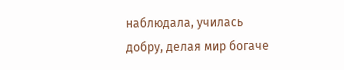наблюдала, училась добру, делая мир богаче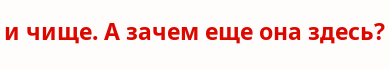и чище. А зачем еще она здесь?